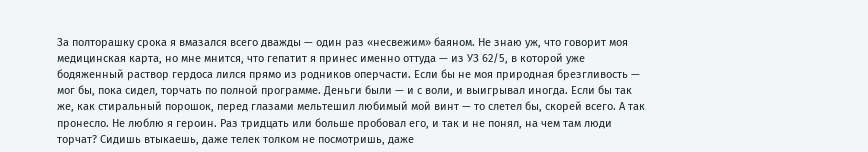За полторашку срока я вмазался всего дважды — один раз «несвежим» баяном. Не знаю уж, что говорит моя медицинская карта, но мне мнится, что гепатит я принес именно оттуда — из УЗ 62/5, в которой уже бодяженный раствор гердоса лился прямо из родников оперчасти. Если бы не моя природная брезгливость — мог бы, пока сидел, торчать по полной программе. Деньги были — и с воли, и выигрывал иногда. Если бы так же, как стиральный порошок, перед глазами мельтешил любимый мой винт — то слетел бы, скорей всего. А так пронесло. Не люблю я героин. Раз тридцать или больше пробовал его, и так и не понял, на чем там люди торчат? Сидишь втыкаешь, даже телек толком не посмотришь, даже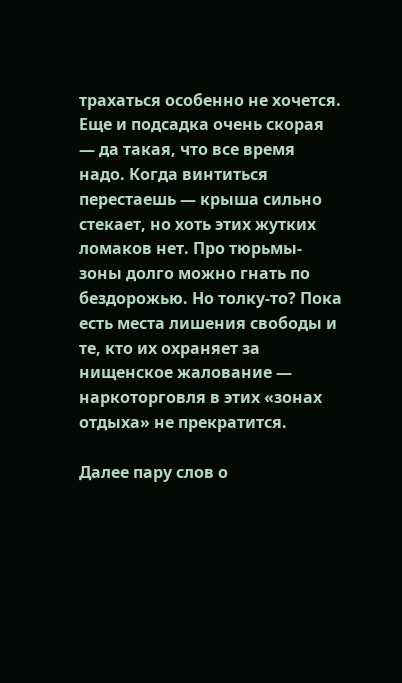трахаться особенно не хочется. Еще и подсадка очень скорая — да такая, что все время надо. Когда винтиться перестаешь — крыша сильно стекает, но хоть этих жутких ломаков нет. Про тюрьмы-зоны долго можно гнать по бездорожью. Но толку-то? Пока есть места лишения свободы и те, кто их охраняет за нищенское жалование — наркоторговля в этих «зонах отдыха» не прекратится.

Далее пару слов о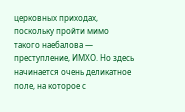церковных приходах, поскольку пройти мимо такого наебалова — преступление, ИМХО. Но здесь начинается очень деликатное поле, на которое с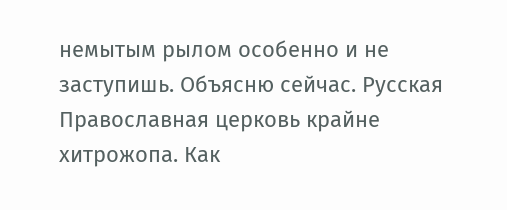немытым рылом особенно и не заступишь. Объясню сейчас. Русская Православная церковь крайне хитрожопа. Как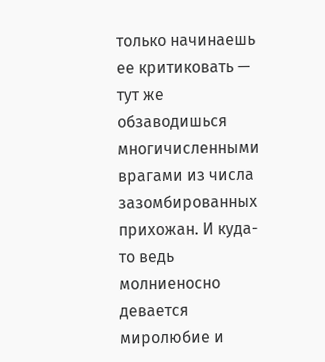только начинаешь ее критиковать — тут же обзаводишься многичисленными врагами из числа зазомбированных прихожан. И куда-то ведь молниеносно девается миролюбие и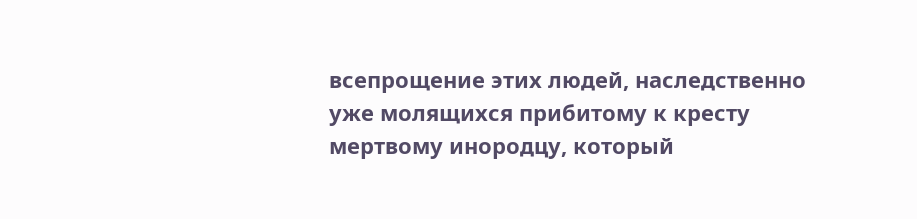всепрощение этих людей, наследственно уже молящихся прибитому к кресту мертвому инородцу, который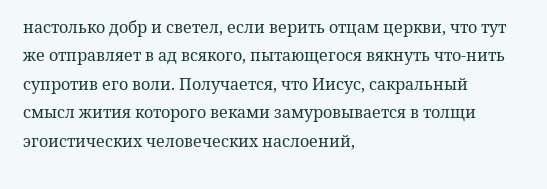настолько добр и светел, если верить отцам церкви, что тут же отправляет в ад всякого, пытающегося вякнуть что-нить супротив его воли. Получается, что Иисус, сакральный смысл жития которого веками замуровывается в толщи эгоистических человеческих наслоений,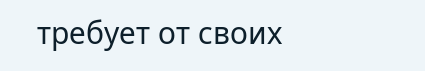требует от своих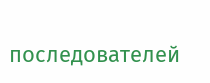последователей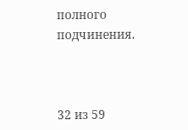полного подчинения.



32 из 59